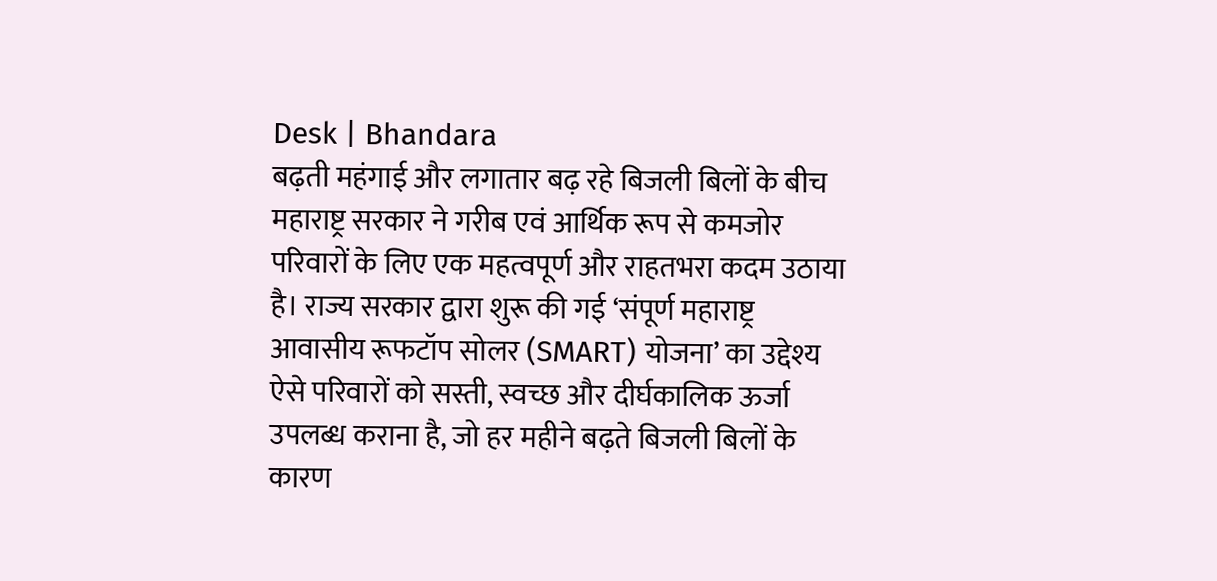Desk | Bhandara
बढ़ती महंगाई और लगातार बढ़ रहे बिजली बिलों के बीच महाराष्ट्र सरकार ने गरीब एवं आर्थिक रूप से कमजोर परिवारों के लिए एक महत्वपूर्ण और राहतभरा कदम उठाया है। राज्य सरकार द्वारा शुरू की गई ‘संपूर्ण महाराष्ट्र आवासीय रूफटॉप सोलर (SMART) योजना’ का उद्देश्य ऐसे परिवारों को सस्ती, स्वच्छ और दीर्घकालिक ऊर्जा उपलब्ध कराना है, जो हर महीने बढ़ते बिजली बिलों के कारण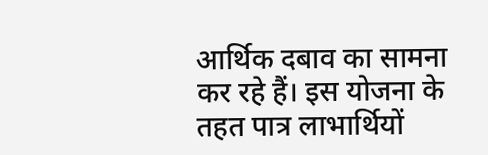आर्थिक दबाव का सामना कर रहे हैं। इस योजना के तहत पात्र लाभार्थियों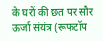के घरों की छत पर सौर ऊर्जा संयंत्र (रूफटॉप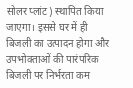सोलर प्लांट) स्थापित किया जाएगा। इससे घर में ही बिजली का उत्पादन होगा और उपभोक्ताओं की पारंपरिक बिजली पर निर्भरता कम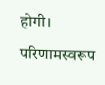होगी। परिणामस्वरूप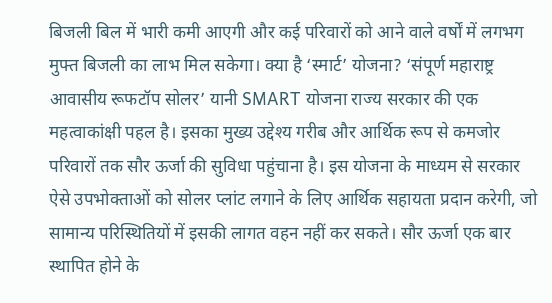बिजली बिल में भारी कमी आएगी और कई परिवारों को आने वाले वर्षों में लगभग मुफ्त बिजली का लाभ मिल सकेगा। क्या है ‘स्मार्ट’ योजना? ‘संपूर्ण महाराष्ट्र आवासीय रूफटॉप सोलर’ यानी SMART योजना राज्य सरकार की एक महत्वाकांक्षी पहल है। इसका मुख्य उद्देश्य गरीब और आर्थिक रूप से कमजोर परिवारों तक सौर ऊर्जा की सुविधा पहुंचाना है। इस योजना के माध्यम से सरकार ऐसे उपभोक्ताओं को सोलर प्लांट लगाने के लिए आर्थिक सहायता प्रदान करेगी, जो सामान्य परिस्थितियों में इसकी लागत वहन नहीं कर सकते। सौर ऊर्जा एक बार स्थापित होने के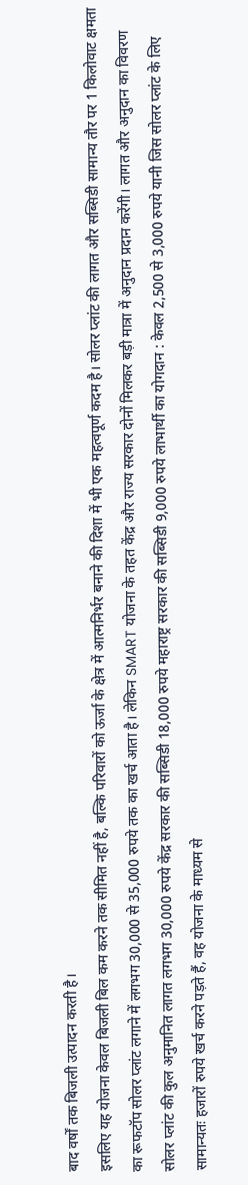बाद वर्षों तक बिजली उत्पादन करती है।
इसलिए यह योजना केवल बिजली बिल कम करने तक सीमित नहीं है, बल्कि परिवारों को ऊर्जा के क्षेत्र में आत्मनिर्भर बनाने की दिशा में भी एक महत्वपूर्ण कदम है। सोलर प्लांट की लागत और सब्सिडी सामान्य तौर पर 1 किलोवाट क्षमता का रूफटॉप सोलर प्लांट लगाने में लगभग 30,000 से 35,000 रुपये तक का खर्च आता है। लेकिन SMART योजना के तहत केंद्र और राज्य सरकार दोनों मिलकर बड़ी मात्रा में अनुदान प्रदान करेंगी। लागत और अनुदान का विवरण सोलर प्लांट की कुल अनुमानित लागत लगभग 30,000 रुपये केंद्र सरकार की सब्सिडी 18,000 रुपये महाराष्ट्र सरकार की सब्सिडी 9,000 रुपये लाभार्थी का योगदान : केवल 2,500 से 3,000 रुपये यानी जिस सोलर प्लांट के लिए सामान्यतः हजारों रुपये खर्च करने पड़ते हैं, वह योजना के माध्यम से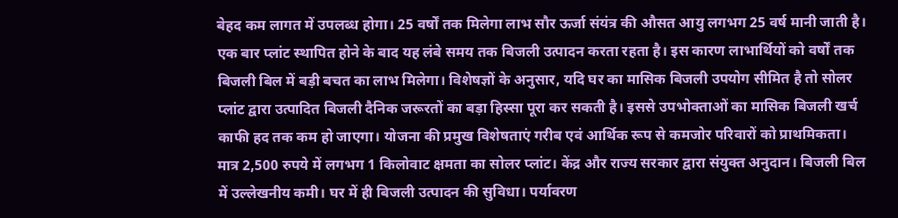बेहद कम लागत में उपलब्ध होगा। 25 वर्षों तक मिलेगा लाभ सौर ऊर्जा संयंत्र की औसत आयु लगभग 25 वर्ष मानी जाती है। एक बार प्लांट स्थापित होने के बाद यह लंबे समय तक बिजली उत्पादन करता रहता है। इस कारण लाभार्थियों को वर्षों तक बिजली बिल में बड़ी बचत का लाभ मिलेगा। विशेषज्ञों के अनुसार, यदि घर का मासिक बिजली उपयोग सीमित है तो सोलर प्लांट द्वारा उत्पादित बिजली दैनिक जरूरतों का बड़ा हिस्सा पूरा कर सकती है। इससे उपभोक्ताओं का मासिक बिजली खर्च काफी हद तक कम हो जाएगा। योजना की प्रमुख विशेषताएं गरीब एवं आर्थिक रूप से कमजोर परिवारों को प्राथमिकता। मात्र 2,500 रुपये में लगभग 1 किलोवाट क्षमता का सोलर प्लांट। केंद्र और राज्य सरकार द्वारा संयुक्त अनुदान। बिजली बिल में उल्लेखनीय कमी। घर में ही बिजली उत्पादन की सुविधा। पर्यावरण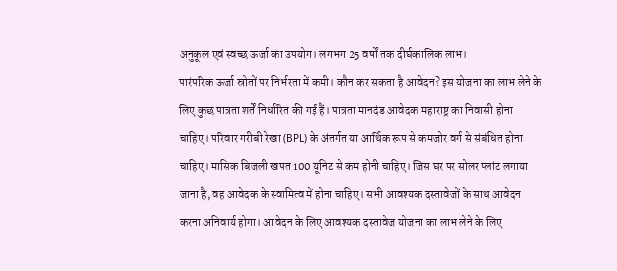अनुकूल एवं स्वच्छ ऊर्जा का उपयोग। लगभग 25 वर्षों तक दीर्घकालिक लाभ।
पारंपरिक ऊर्जा स्रोतों पर निर्भरता में कमी। कौन कर सकता है आवेदन? इस योजना का लाभ लेने के लिए कुछ पात्रता शर्तें निर्धारित की गई हैं। पात्रता मानदंड आवेदक महाराष्ट्र का निवासी होना चाहिए। परिवार गरीबी रेखा (BPL) के अंतर्गत या आर्थिक रूप से कमजोर वर्ग से संबंधित होना चाहिए। मासिक बिजली खपत 100 यूनिट से कम होनी चाहिए। जिस घर पर सोलर प्लांट लगाया जाना है, वह आवेदक के स्वामित्व में होना चाहिए। सभी आवश्यक दस्तावेजों के साथ आवेदन करना अनिवार्य होगा। आवेदन के लिए आवश्यक दस्तावेज योजना का लाभ लेने के लिए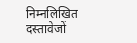निम्नलिखित दस्तावेजों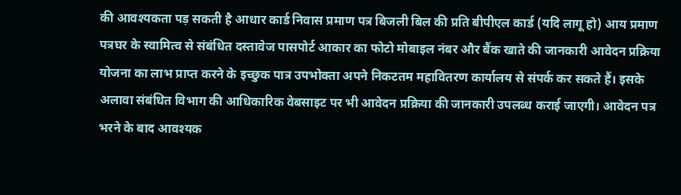की आवश्यकता पड़ सकती है आधार कार्ड निवास प्रमाण पत्र बिजली बिल की प्रति बीपीएल कार्ड (यदि लागू हो) आय प्रमाण पत्रघर के स्वामित्व से संबंधित दस्तावेज पासपोर्ट आकार का फोटो मोबाइल नंबर और बैंक खाते की जानकारी आवेदन प्रक्रिया योजना का लाभ प्राप्त करने के इच्छुक पात्र उपभोक्ता अपने निकटतम महावितरण कार्यालय से संपर्क कर सकते हैं। इसके अलावा संबंधित विभाग की आधिकारिक वेबसाइट पर भी आवेदन प्रक्रिया की जानकारी उपलब्ध कराई जाएगी। आवेदन पत्र भरने के बाद आवश्यक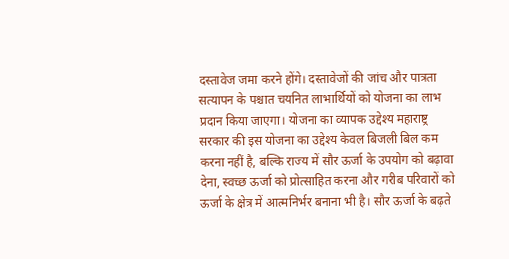दस्तावेज जमा करने होंगे। दस्तावेजों की जांच और पात्रता सत्यापन के पश्चात चयनित लाभार्थियों को योजना का लाभ प्रदान किया जाएगा। योजना का व्यापक उद्देश्य महाराष्ट्र सरकार की इस योजना का उद्देश्य केवल बिजली बिल कम करना नहीं है, बल्कि राज्य में सौर ऊर्जा के उपयोग को बढ़ावा देना, स्वच्छ ऊर्जा को प्रोत्साहित करना और गरीब परिवारों को ऊर्जा के क्षेत्र में आत्मनिर्भर बनाना भी है। सौर ऊर्जा के बढ़ते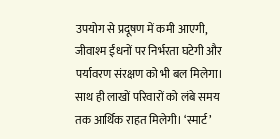उपयोग से प्रदूषण में कमी आएगी, जीवाश्म ईंधनों पर निर्भरता घटेगी और पर्यावरण संरक्षण को भी बल मिलेगा। साथ ही लाखों परिवारों को लंबे समय तक आर्थिक राहत मिलेगी। ‘स्मार्ट’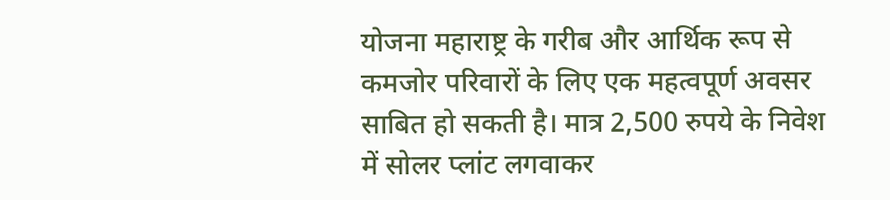योजना महाराष्ट्र के गरीब और आर्थिक रूप से कमजोर परिवारों के लिए एक महत्वपूर्ण अवसर साबित हो सकती है। मात्र 2,500 रुपये के निवेश में सोलर प्लांट लगवाकर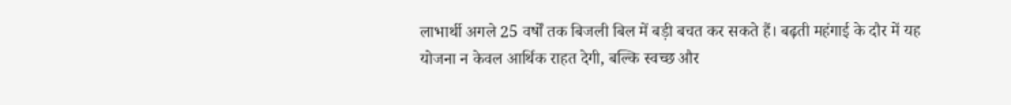लाभार्थी अगले 25 वर्षों तक बिजली बिल में बड़ी बचत कर सकते हैं। बढ़ती महंगाई के दौर में यह योजना न केवल आर्थिक राहत देगी, बल्कि स्वच्छ और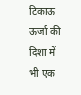टिकाऊ ऊर्जा की दिशा में भी एक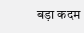बड़ा कदम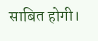साबित होगी।